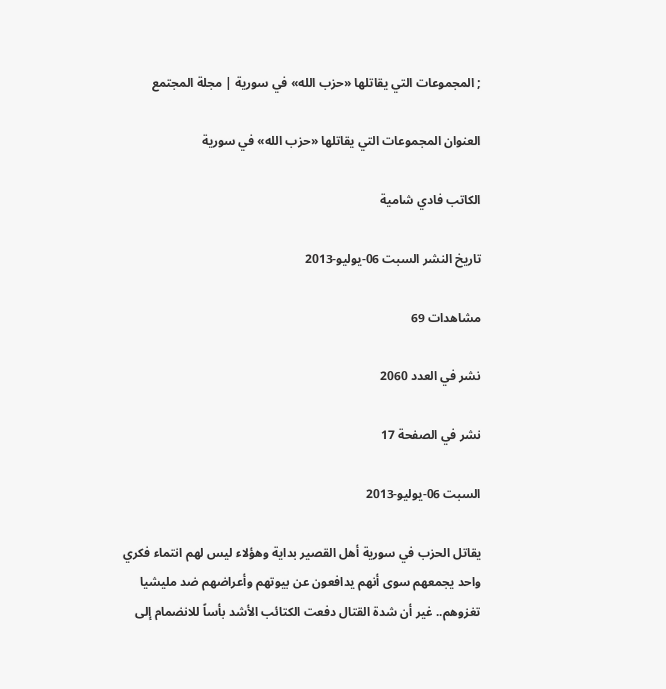; المجموعات التي يقاتلها «حزب الله» في سورية | مجلة المجتمع

العنوان المجموعات التي يقاتلها «حزب الله» في سورية

الكاتب فادي شامية

تاريخ النشر السبت 06-يوليو-2013

مشاهدات 69

نشر في العدد 2060

نشر في الصفحة 17

السبت 06-يوليو-2013

يقاتل الحزب في سورية أهل القصير بداية وهؤلاء ليس لهم انتماء فكري واحد يجمعهم سوى أنهم يدافعون عن بيوتهم وأعراضهم ضد مليشيا تغزوهم.. غير أن شدة القتال دفعت الكتائب الأشد بأساً للانضمام إلى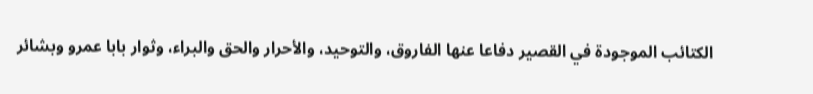الكتائب الموجودة في القصير دفاعا عنها الفاروق، والتوحيد، والأحرار والحق والبراء، وثوار بابا عمرو وبشائر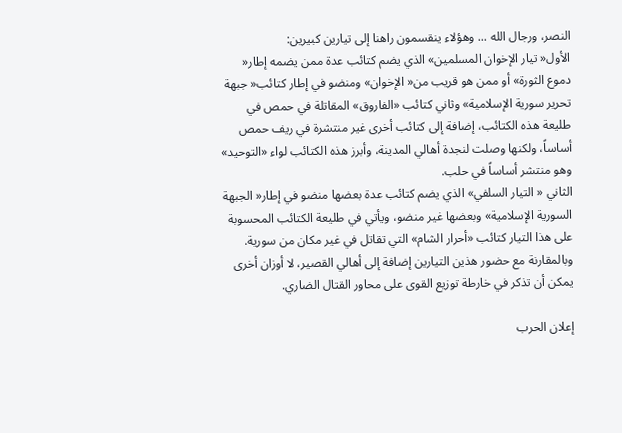النصر، ورجال الله ... وهؤلاء ينقسمون راهنا إلى تيارين كبيرين:
الأول« تيار الإخوان المسلمين» الذي يضم كتائب عدة ممن يضمه إطار« دموع الثورة» أو ممن هو قريب من« الإخوان» ومنضو في إطار كتائب« جبهة تحرير سورية الإسلامية» وثاني كتائب «الفاروق» المقاتلة في حمص في طليعة هذه الكتائب، إضافة إلى كتائب أخرى غير منتشرة في ريف حمص أساساً، ولكنها وصلت لنجدة أهالي المدينة، وأبرز هذه الكتائب لواء «التوحيد» وهو منتشر أساساً في حلب.
الثاني « التيار السلفي» الذي يضم كتائب عدة بعضها منضو في إطار« الجبهة السورية الإسلامية» وبعضها غير منضو، ويأتي في طليعة الكتائب المحسوبة على هذا التيار كتائب «أحرار الشام» التي تقاتل في غير مكان من سورية.
وبالمقارنة مع حضور هذين التيارين إضافة إلى أهالي القصير، لا أوزان أخرى يمكن أن تذكر في خارطة توزيع القوى على محاور القتال الضاري.

إعلان الحرب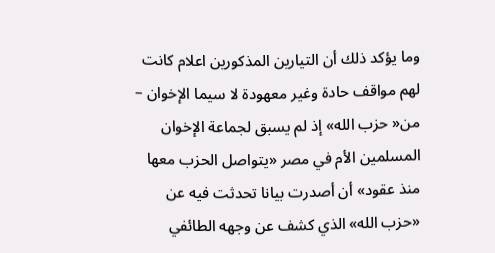وما يؤكد ذلك أن التيارين المذكورين اعلام كانت لهم مواقف حادة وغير معهودة لا سيما الإخوان – من« حزب الله» إذ لم يسبق لجماعة الإخوان المسلمين الأم في مصر «يتواصل الحزب معها منذ عقود» أن أصدرت بيانا تحدثت فيه عن «حزب الله» الذي كشف عن وجهه الطائفي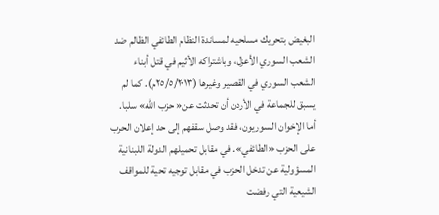البغيض بتحريك مسلحيه لمساندة النظام الطائفي الظالم ضد الشعب السوري الأعزل، وباشتراكه الأثيم في قتل أبناء الشعب السوري في القصير وغيرها (٢٥/٥/٢٠١٣م). كما لم يسبق للجماعة في الأردن أن تحدثت عن« حزب الله» سلبا.
أما الإخوان السوريون، فقد وصل سقفهم إلى حد إعلان الحرب على الحزب «الطائفي». في مقابل تحميلهم الدولة اللبنانية المسؤولية عن تدخل الحزب في مقابل توجيه تحية للمواقف الشيعية التي رفضت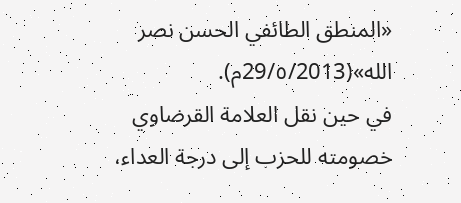«المنطق الطائفي الحسن نصر الله»(29/٥/2013م).
في حين نقل العلامة القرضاوي خصومته للحزب إلى درجة العداء،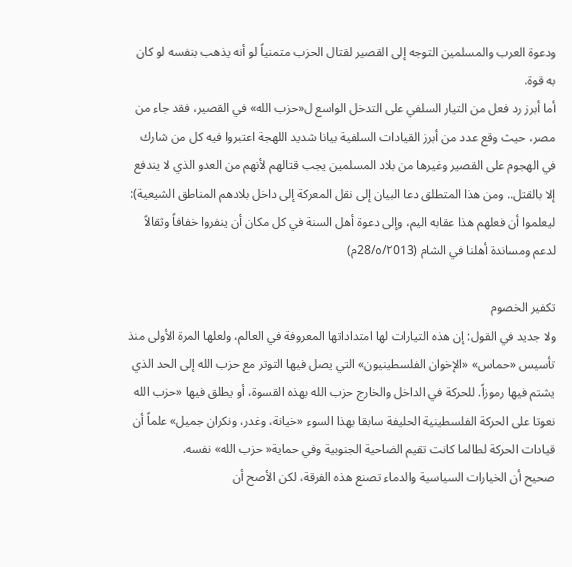ودعوة العرب والمسلمين التوجه إلى القصير لقتال الحزب متمنياً لو أنه يذهب بنفسه لو كان به قوة.
أما أبرز رد فعل من التيار السلفي على التدخل الواسع ل«حزب الله» في القصير، فقد جاء من مصر، حيث وقع عدد من أبرز القيادات السلفية بيانا شديد اللهجة اعتبروا فيه كل من شارك في الهجوم على القصير وغيرها من بلاد المسلمين يجب قتالهم لأنهم من العدو الذي لا يندفع إلا بالقتل.. ومن هذا المتطلق دعا البيان إلى نقل المعركة إلى داخل بلادهم المناطق الشيعية): ليعلموا أن فعلهم هذا عقابه اليم، وإلى دعوة أهل السنة في كل مكان أن ينفروا خفافاً وثقالاً لدعم ومساندة أهلنا في الشام (28/٥/٢013م)

تكفير الخصوم
ولا جديد في القول: إن هذه التيارات لها امتداداتها المعروفة في العالم، ولعلها المرة الأولى منذ تأسيس «حماس» «الإخوان الفلسطينيون» التي يصل فيها التوتر مع حزب الله إلى الحد الذي يشتم فيها رموزاً. للحركة في الداخل والخارج حزب الله بهذه القسوة، أو يطلق فيها «حزب الله نعوتا على الحركة الفلسطينية الحليفة سابقا بهذا السوء «خيانة، وغدر، ونكران جميل» علماً أن قيادات الحركة لطالما كانت تقيم الضاحية الجنوبية وفي حماية« حزب الله» نفسه.
صحيح أن الخيارات السياسية والدماء تصنع هذه الفرقة، لكن الأصح أن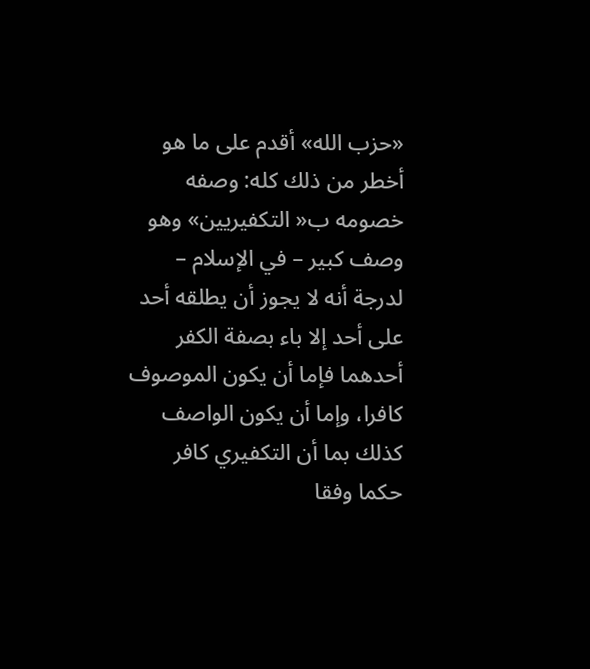«حزب الله» أقدم على ما هو أخطر من ذلك كله: وصفه خصومه ب« التكفيريين» وهو وصف كبير – في الإسلام – لدرجة أنه لا يجوز أن يطلقه أحد على أحد إلا باء بصفة الكفر أحدهما فإما أن يكون الموصوف كافرا، وإما أن يكون الواصف كذلك بما أن التكفيري كافر حكما وفقا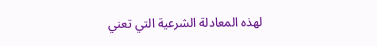لهذه المعادلة الشرعية التي تعني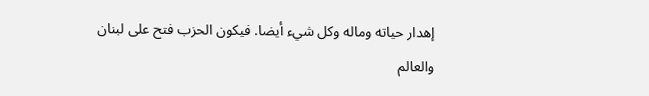إهدار حياته وماله وكل شيء أيضا. فيكون الحزب فتح على لبنان والعالم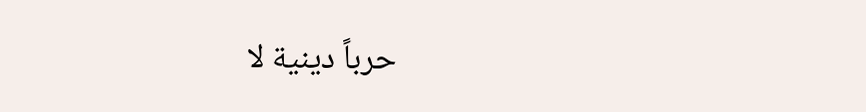حرباً دينية لا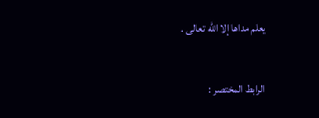يعلم مداها إلا الله تعالى .

الرابط المختصر :